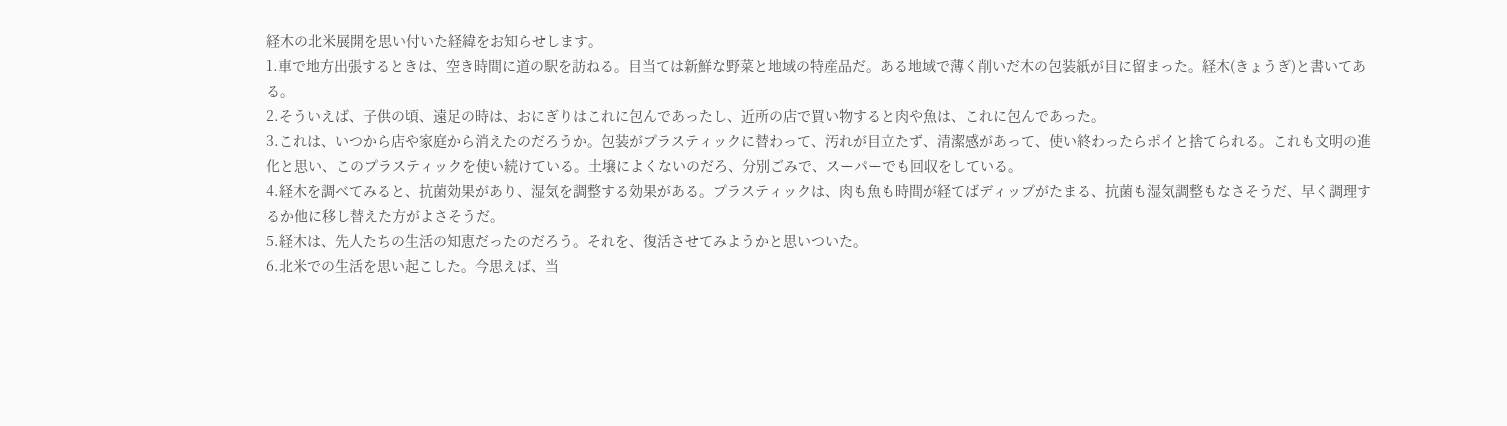経木の北米展開を思い付いた経緯をお知らせします。
1.車で地方出張するときは、空き時間に道の駅を訪ねる。目当ては新鮮な野菜と地域の特産品だ。ある地域で薄く削いだ木の包装紙が目に留まった。経木(きょうぎ)と書いてある。
2.そういえば、子供の頃、遠足の時は、おにぎりはこれに包んであったし、近所の店で買い物すると肉や魚は、これに包んであった。
3.これは、いつから店や家庭から消えたのだろうか。包装がプラスティックに替わって、汚れが目立たず、清潔感があって、使い終わったらポイと捨てられる。これも文明の進化と思い、このプラスティックを使い続けている。土壌によくないのだろ、分別ごみで、スーパーでも回収をしている。
4.経木を調べてみると、抗菌効果があり、湿気を調整する効果がある。プラスティックは、肉も魚も時間が経てばディップがたまる、抗菌も湿気調整もなさそうだ、早く調理するか他に移し替えた方がよさそうだ。
5.経木は、先人たちの生活の知恵だったのだろう。それを、復活させてみようかと思いついた。
6.北米での生活を思い起こした。今思えば、当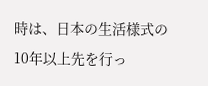時は、日本の生活様式の10年以上先を行っ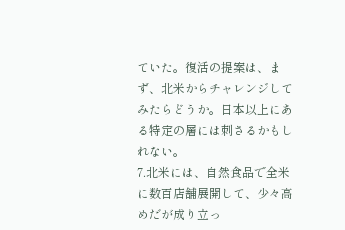ていた。復活の提案は、まず、北米からチャレンジしてみたらどうか。日本以上にある特定の層には刺さるかもしれない。
7.北米には、自然食品で全米に数百店舗展開して、少々高めだが成り立っ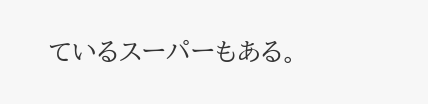ているスーパーもある。